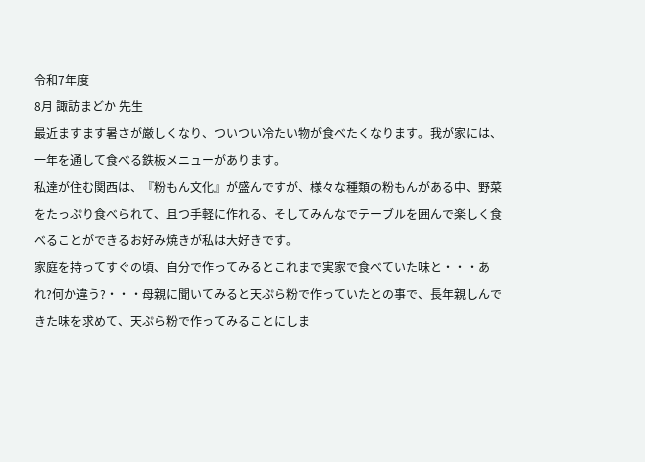令和7年度
8月 諏訪まどか 先生
最近ますます暑さが厳しくなり、ついつい冷たい物が食べたくなります。我が家には、一年を通して食べる鉄板メニューがあります。
私達が住む関西は、『粉もん文化』が盛んですが、様々な種類の粉もんがある中、野菜をたっぷり食べられて、且つ手軽に作れる、そしてみんなでテーブルを囲んで楽しく食べることができるお好み焼きが私は大好きです。
家庭を持ってすぐの頃、自分で作ってみるとこれまで実家で食べていた味と・・・あれ?何か違う?・・・母親に聞いてみると天ぷら粉で作っていたとの事で、長年親しんできた味を求めて、天ぷら粉で作ってみることにしま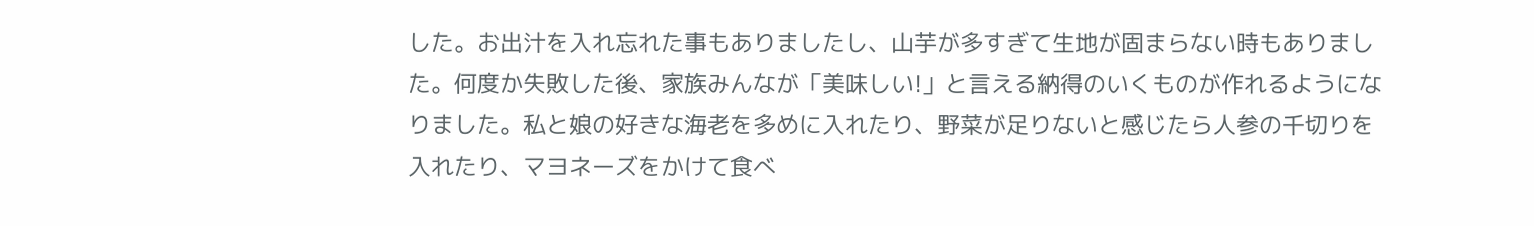した。お出汁を入れ忘れた事もありましたし、山芋が多すぎて生地が固まらない時もありました。何度か失敗した後、家族みんなが「美味しい!」と言える納得のいくものが作れるようになりました。私と娘の好きな海老を多めに入れたり、野菜が足りないと感じたら人参の千切りを入れたり、マヨネーズをかけて食べ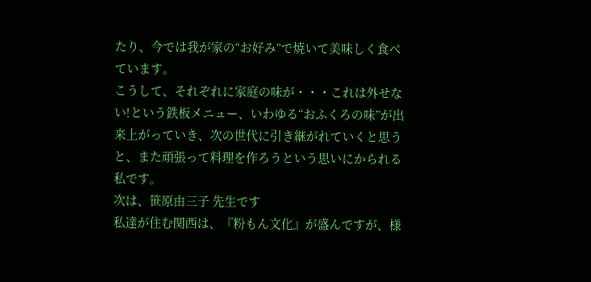たり、今では我が家の“お好み”で焼いて美味しく食べています。
こうして、それぞれに家庭の味が・・・これは外せない!という鉄板メニュー、いわゆる“おふくろの味”が出来上がっていき、次の世代に引き継がれていくと思うと、また頑張って料理を作ろうという思いにかられる私です。
次は、笹原由三子 先生です
私達が住む関西は、『粉もん文化』が盛んですが、様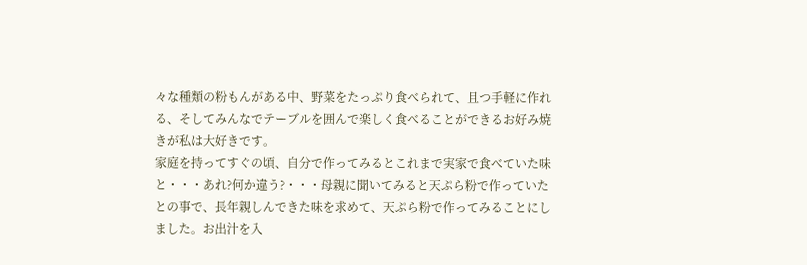々な種類の粉もんがある中、野菜をたっぷり食べられて、且つ手軽に作れる、そしてみんなでテーブルを囲んで楽しく食べることができるお好み焼きが私は大好きです。
家庭を持ってすぐの頃、自分で作ってみるとこれまで実家で食べていた味と・・・あれ?何か違う?・・・母親に聞いてみると天ぷら粉で作っていたとの事で、長年親しんできた味を求めて、天ぷら粉で作ってみることにしました。お出汁を入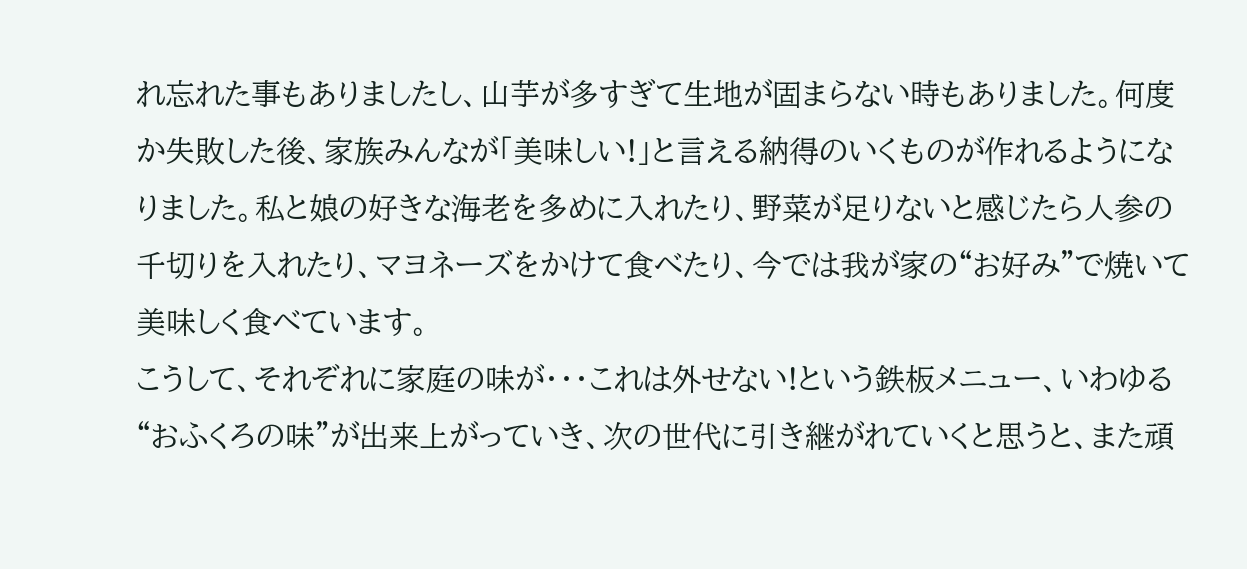れ忘れた事もありましたし、山芋が多すぎて生地が固まらない時もありました。何度か失敗した後、家族みんなが「美味しい!」と言える納得のいくものが作れるようになりました。私と娘の好きな海老を多めに入れたり、野菜が足りないと感じたら人参の千切りを入れたり、マヨネーズをかけて食べたり、今では我が家の“お好み”で焼いて美味しく食べています。
こうして、それぞれに家庭の味が・・・これは外せない!という鉄板メニュー、いわゆる“おふくろの味”が出来上がっていき、次の世代に引き継がれていくと思うと、また頑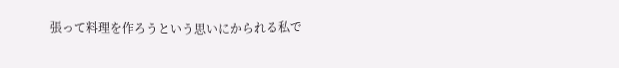張って料理を作ろうという思いにかられる私で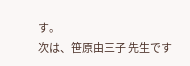す。
次は、笹原由三子 先生です